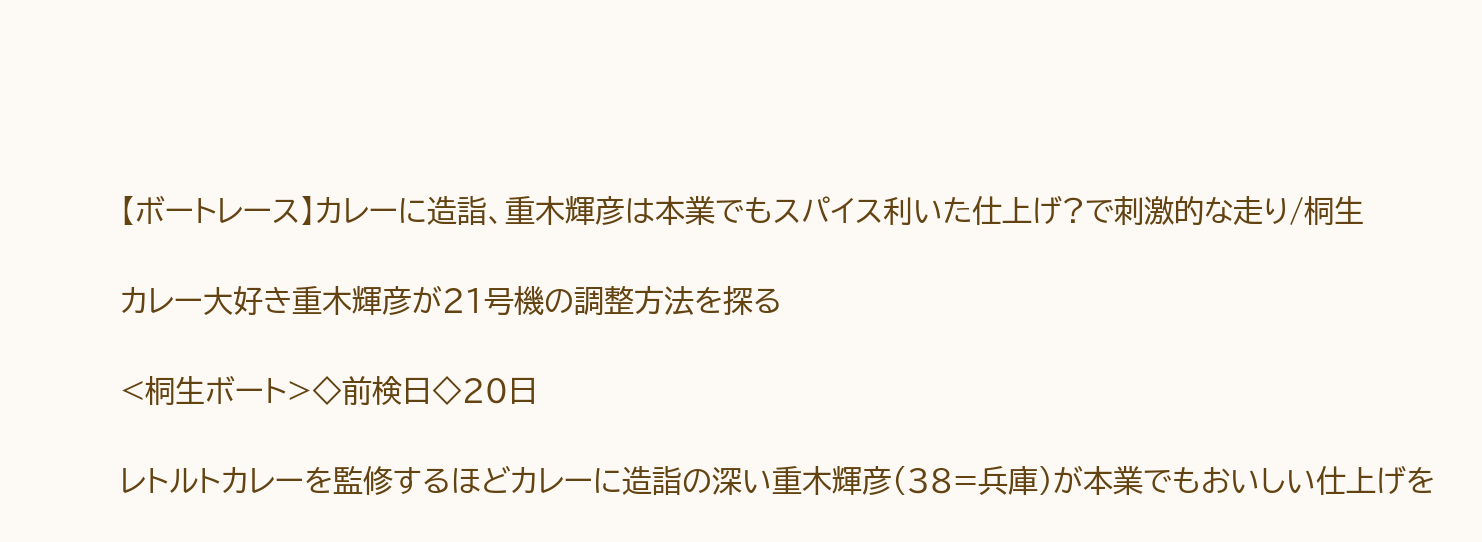【ボートレース】カレーに造詣、重木輝彦は本業でもスパイス利いた仕上げ?で刺激的な走り/桐生

カレー大好き重木輝彦が21号機の調整方法を探る

<桐生ボート>◇前検日◇20日

レトルトカレーを監修するほどカレーに造詣の深い重木輝彦(38=兵庫)が本業でもおいしい仕上げを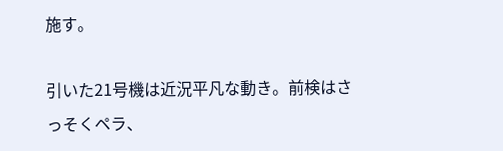施す。

引いた21号機は近況平凡な動き。前検はさっそくペラ、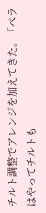チルト調整でアレンジを加えてきた。「ペラはやってチルトも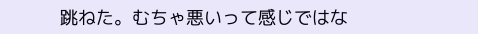跳ねた。むちゃ悪いって感じではな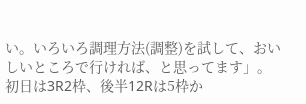い。いろいろ調理方法(調整)を試して、おいしいところで行ければ、と思ってます」。初日は3R2枠、後半12Rは5枠か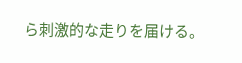ら刺激的な走りを届ける。